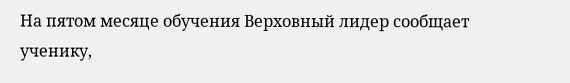На пятом месяце обучения Верховный лидер сообщает ученику,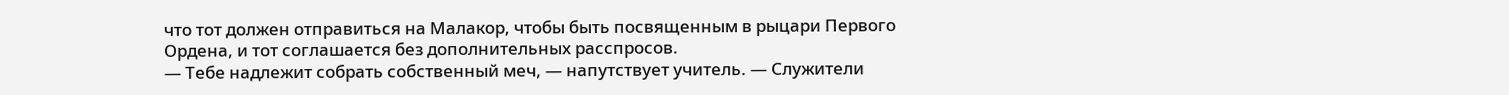что тот должен отправиться на Малакор, чтобы быть посвященным в рыцари Первого Ордена, и тот соглашается без дополнительных расспросов.
— Тебе надлежит собрать собственный меч, — напутствует учитель. — Служители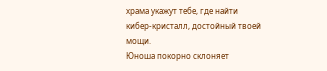храма укажут тебе, где найти кибер-кристалл, достойный твоей мощи.
Юноша покорно склоняет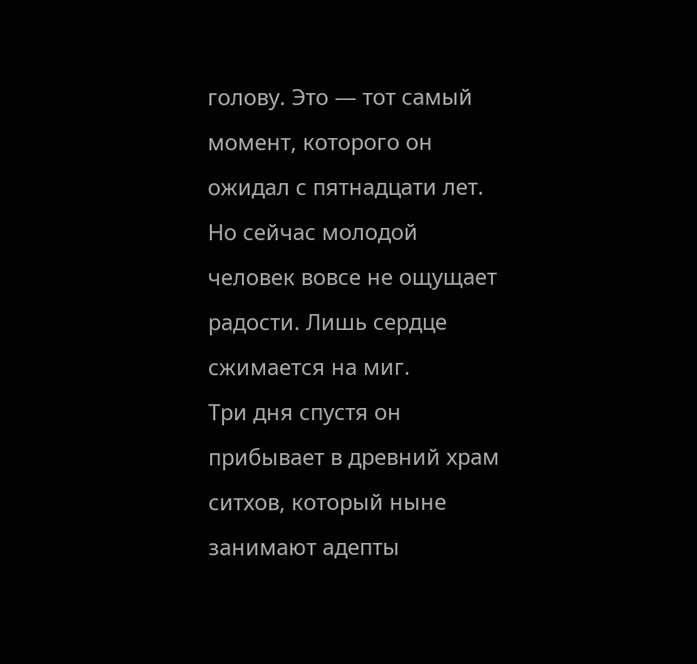голову. Это — тот самый момент, которого он ожидал с пятнадцати лет. Но сейчас молодой человек вовсе не ощущает радости. Лишь сердце сжимается на миг.
Три дня спустя он прибывает в древний храм ситхов, который ныне занимают адепты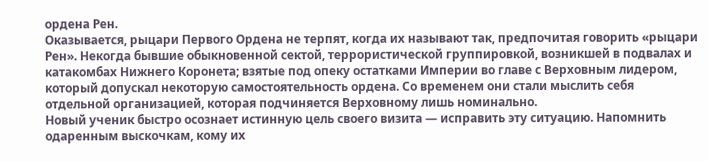ордена Рен.
Оказывается, рыцари Первого Ордена не терпят, когда их называют так, предпочитая говорить «рыцари Рен». Некогда бывшие обыкновенной сектой, террористической группировкой, возникшей в подвалах и катакомбах Нижнего Коронета; взятые под опеку остатками Империи во главе с Верховным лидером, который допускал некоторую самостоятельность ордена. Со временем они стали мыслить себя отдельной организацией, которая подчиняется Верховному лишь номинально.
Новый ученик быстро осознает истинную цель своего визита — исправить эту ситуацию. Напомнить одаренным выскочкам, кому их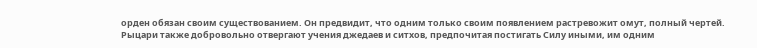орден обязан своим существованием. Он предвидит, что одним только своим появлением растревожит омут, полный чертей.
Рыцари также добровольно отвергают учения джедаев и ситхов, предпочитая постигать Силу иными, им одним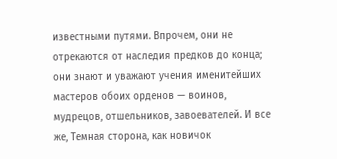известными путями. Впрочем, они не отрекаются от наследия предков до конца; они знают и уважают учения именитейших мастеров обоих орденов — воинов, мудрецов, отшельников, завоевателей. И все же, Темная сторона, как новичок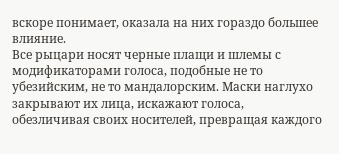вскоре понимает, оказала на них гораздо большее влияние.
Все рыцари носят черные плащи и шлемы с модификаторами голоса, подобные не то убезийским, не то мандалорским. Маски наглухо закрывают их лица, искажают голоса, обезличивая своих носителей, превращая каждого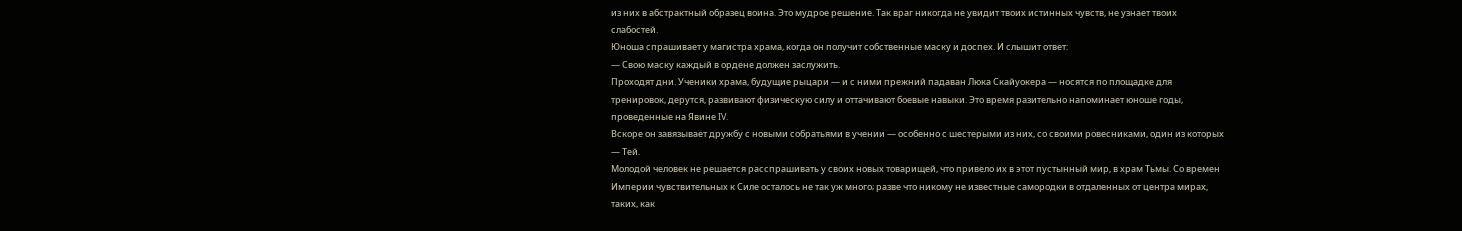из них в абстрактный образец воина. Это мудрое решение. Так враг никогда не увидит твоих истинных чувств, не узнает твоих слабостей.
Юноша спрашивает у магистра храма, когда он получит собственные маску и доспех. И слышит ответ:
— Свою маску каждый в ордене должен заслужить.
Проходят дни. Ученики храма, будущие рыцари — и с ними прежний падаван Люка Скайуокера — носятся по площадке для тренировок, дерутся, развивают физическую силу и оттачивают боевые навыки. Это время разительно напоминает юноше годы, проведенные на Явине IV.
Вскоре он завязывает дружбу с новыми собратьями в учении — особенно с шестерыми из них, со своими ровесниками, один из которых — Тей.
Молодой человек не решается расспрашивать у своих новых товарищей, что привело их в этот пустынный мир, в храм Тьмы. Со времен Империи чувствительных к Силе осталось не так уж много; разве что никому не известные самородки в отдаленных от центра мирах, таких, как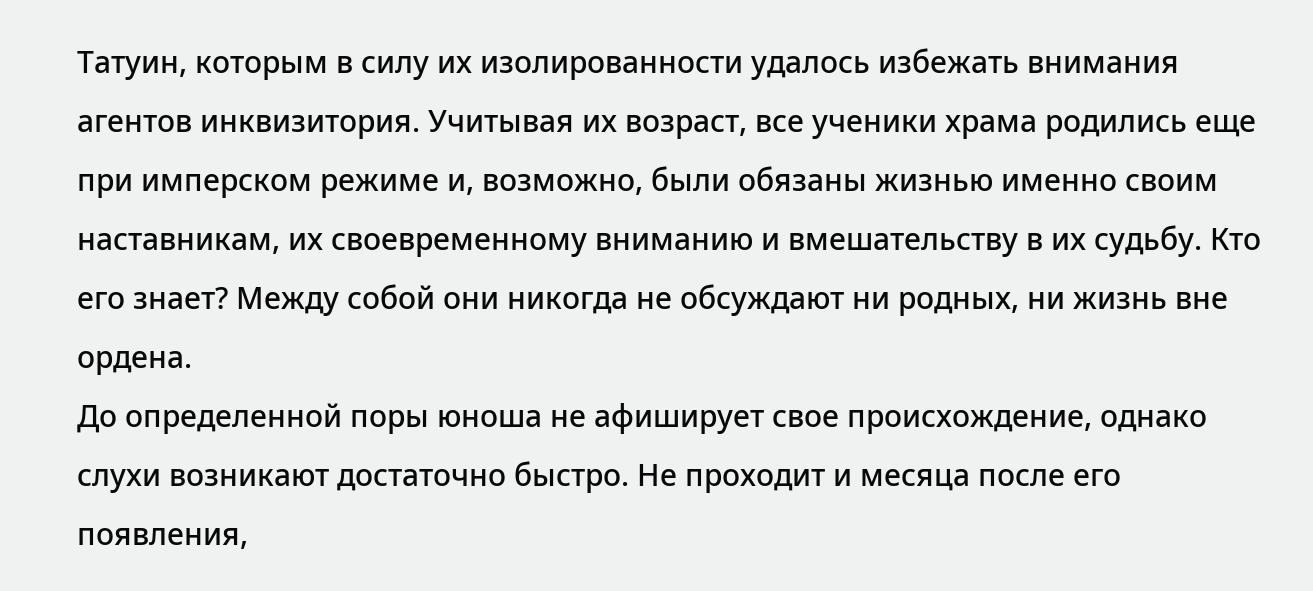Татуин, которым в силу их изолированности удалось избежать внимания агентов инквизитория. Учитывая их возраст, все ученики храма родились еще при имперском режиме и, возможно, были обязаны жизнью именно своим наставникам, их своевременному вниманию и вмешательству в их судьбу. Кто его знает? Между собой они никогда не обсуждают ни родных, ни жизнь вне ордена.
До определенной поры юноша не афиширует свое происхождение, однако слухи возникают достаточно быстро. Не проходит и месяца после его появления,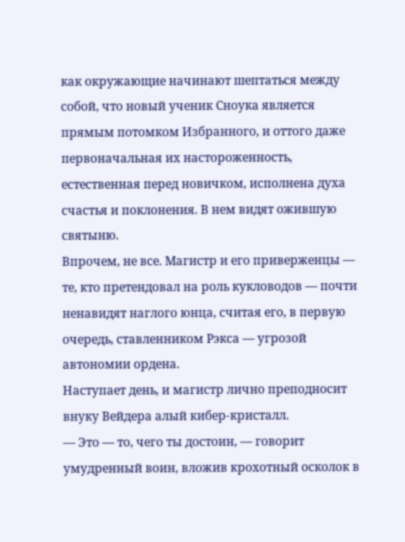как окружающие начинают шептаться между собой, что новый ученик Сноука является прямым потомком Избранного, и оттого даже первоначальная их настороженность, естественная перед новичком, исполнена духа счастья и поклонения. В нем видят ожившую святыню.
Впрочем, не все. Магистр и его приверженцы — те, кто претендовал на роль кукловодов — почти ненавидят наглого юнца, считая его, в первую очередь, ставленником Рэкса — угрозой автономии ордена.
Наступает день, и магистр лично преподносит внуку Вейдера алый кибер-кристалл.
— Это — то, чего ты достоин, — говорит умудренный воин, вложив крохотный осколок в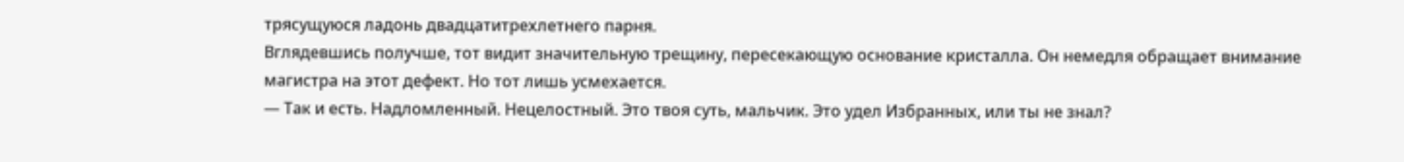трясущуюся ладонь двадцатитрехлетнего парня.
Вглядевшись получше, тот видит значительную трещину, пересекающую основание кристалла. Он немедля обращает внимание магистра на этот дефект. Но тот лишь усмехается.
— Так и есть. Надломленный. Нецелостный. Это твоя суть, мальчик. Это удел Избранных, или ты не знал?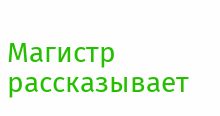Магистр рассказывает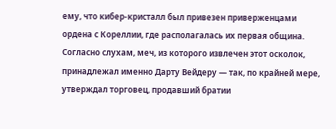ему, что кибер-кристалл был привезен приверженцами ордена с Кореллии, где располагалась их первая община. Согласно слухам, меч, из которого извлечен этот осколок, принадлежал именно Дарту Вейдеру — так, по крайней мере, утверждал торговец, продавший братии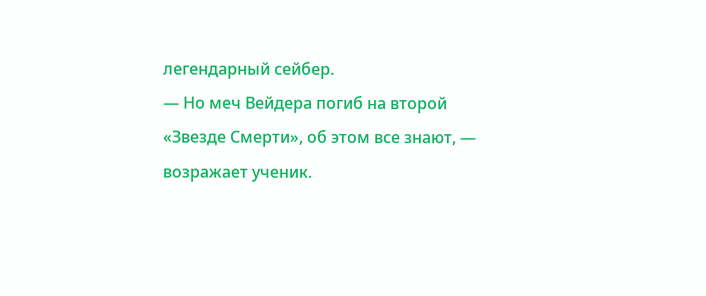легендарный сейбер.
— Но меч Вейдера погиб на второй «Звезде Смерти», об этом все знают, — возражает ученик.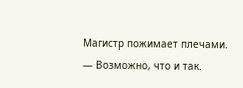Магистр пожимает плечами.
— Возможно, что и так.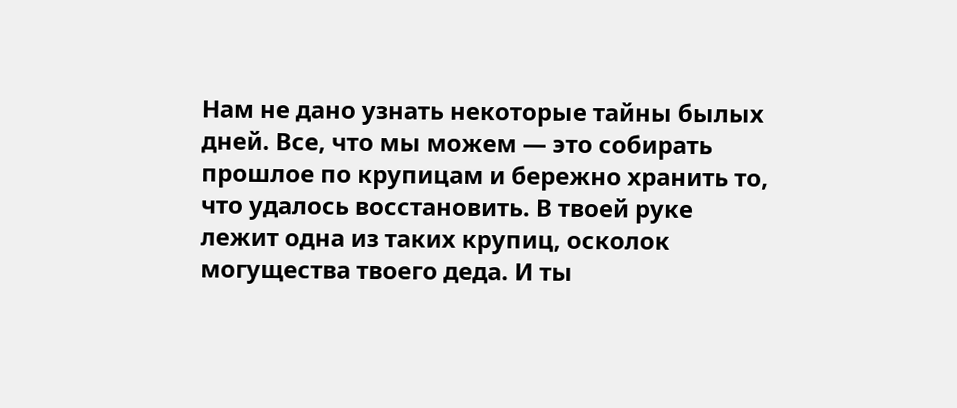Нам не дано узнать некоторые тайны былых дней. Все, что мы можем — это собирать прошлое по крупицам и бережно хранить то, что удалось восстановить. В твоей руке лежит одна из таких крупиц, осколок могущества твоего деда. И ты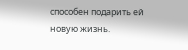способен подарить ей новую жизнь.